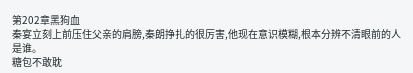第202章黑狗血
秦宴立刻上前压住父亲的肩膀,秦朗挣扎的很厉害,他现在意识模糊,根本分辨不清眼前的人是谁。
糖包不敢耽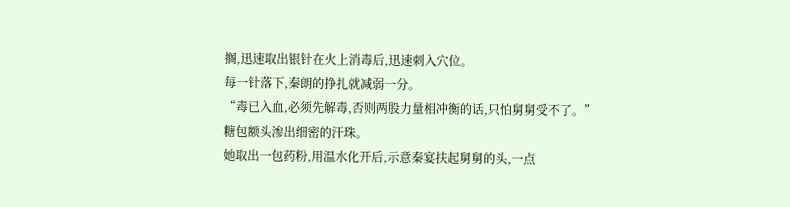搁,迅速取出银针在火上消毒后,迅速刺入穴位。
每一针落下,秦朗的挣扎就减弱一分。
“毒已入血,必须先解毒,否则两股力量相冲衡的话,只怕舅舅受不了。”
糖包额头渗出细密的汗珠。
她取出一包药粉,用温水化开后,示意秦宴扶起舅舅的头,一点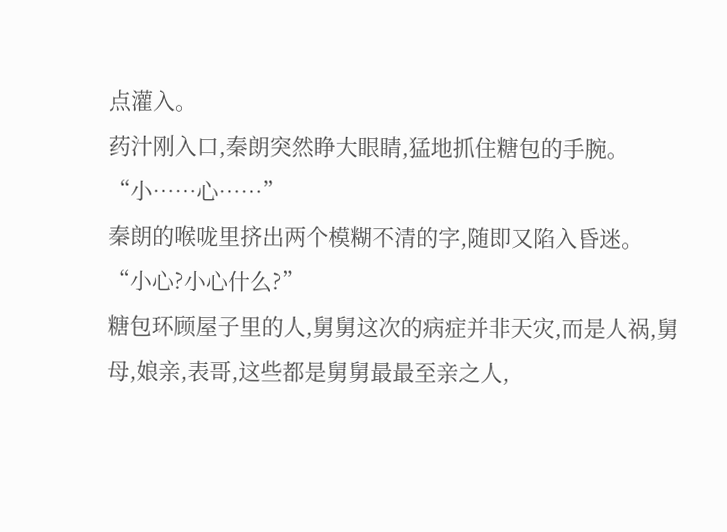点灌入。
药汁刚入口,秦朗突然睁大眼睛,猛地抓住糖包的手腕。
“小……心……”
秦朗的喉咙里挤出两个模糊不清的字,随即又陷入昏迷。
“小心?小心什么?”
糖包环顾屋子里的人,舅舅这次的病症并非天灾,而是人祸,舅母,娘亲,表哥,这些都是舅舅最最至亲之人,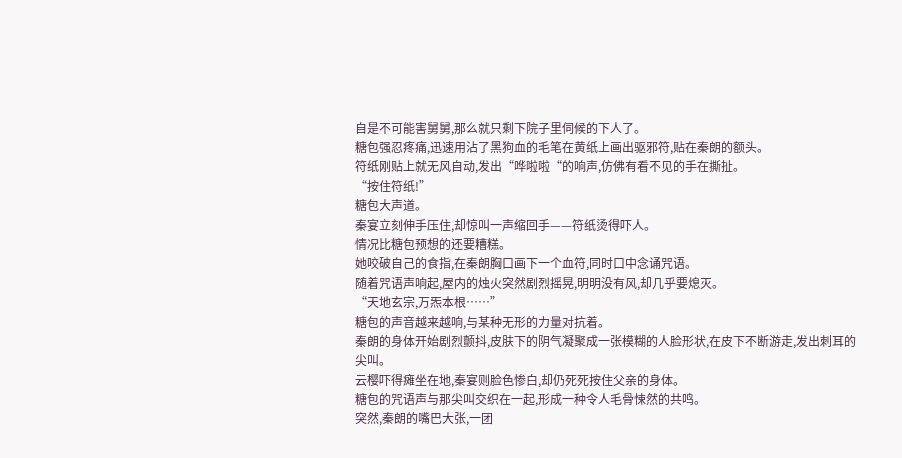自是不可能害舅舅,那么就只剩下院子里伺候的下人了。
糖包强忍疼痛,迅速用沾了黑狗血的毛笔在黄纸上画出驱邪符,贴在秦朗的额头。
符纸刚贴上就无风自动,发出“哗啦啦“的响声,仿佛有看不见的手在撕扯。
“按住符纸!”
糖包大声道。
秦宴立刻伸手压住,却惊叫一声缩回手——符纸烫得吓人。
情况比糖包预想的还要糟糕。
她咬破自己的食指,在秦朗胸口画下一个血符,同时口中念诵咒语。
随着咒语声响起,屋内的烛火突然剧烈摇晃,明明没有风,却几乎要熄灭。
“天地玄宗,万炁本根……”
糖包的声音越来越响,与某种无形的力量对抗着。
秦朗的身体开始剧烈颤抖,皮肤下的阴气凝聚成一张模糊的人脸形状,在皮下不断游走,发出刺耳的尖叫。
云樱吓得瘫坐在地,秦宴则脸色惨白,却仍死死按住父亲的身体。
糖包的咒语声与那尖叫交织在一起,形成一种令人毛骨悚然的共鸣。
突然,秦朗的嘴巴大张,一团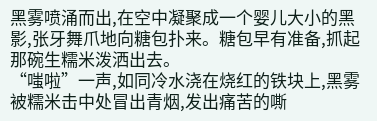黑雾喷涌而出,在空中凝聚成一个婴儿大小的黑影,张牙舞爪地向糖包扑来。糖包早有准备,抓起那碗生糯米泼洒出去。
“嗤啦”一声,如同冷水浇在烧红的铁块上,黑雾被糯米击中处冒出青烟,发出痛苦的嘶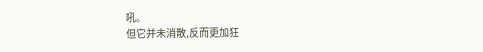吼。
但它并未消散,反而更加狂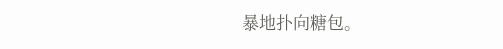暴地扑向糖包。